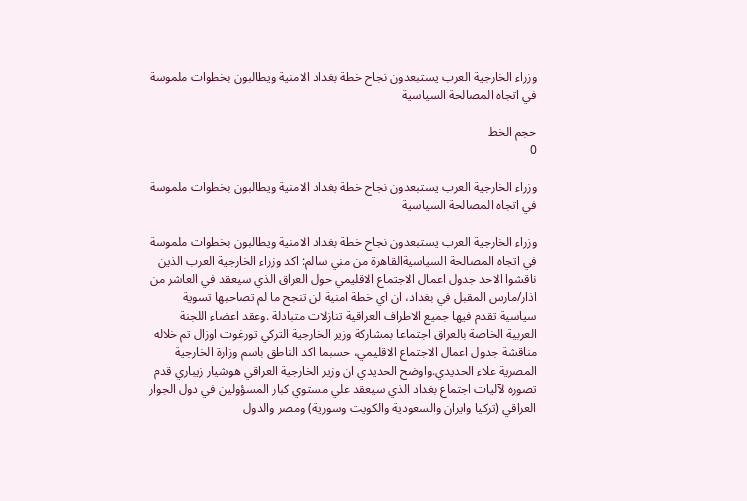وزراء الخارجية العرب يستبعدون نجاح خطة بغداد الامنية ويطالبون بخطوات ملموسة في اتجاه المصالحة السياسية

حجم الخط
0

وزراء الخارجية العرب يستبعدون نجاح خطة بغداد الامنية ويطالبون بخطوات ملموسة في اتجاه المصالحة السياسية

وزراء الخارجية العرب يستبعدون نجاح خطة بغداد الامنية ويطالبون بخطوات ملموسة في اتجاه المصالحة السياسيةالقاهرة من مني سالم: اكد وزراء الخارجية العرب الذين ناقشوا الاحد جدول اعمال الاجتماع الاقليمي حول العراق الذي سيعقد في العاشر من اذار/مارس المقبل في بغداد، ان اي خطة امنية لن تنجح ما لم تصاحبها تسوية سياسية تقدم فيها جميع الاطراف العراقية تنازلات متبادلة .وعقد اعضاء اللجنة العربية الخاصة بالعراق اجتماعا بمشاركة وزير الخارجية التركي تورغوت اوزال تم خلاله مناقشة جدول اعمال الاجتماع الاقليمي، حسبما اكد الناطق باسم وزارة الخارجية المصرية علاء الحديدي.واوضح الحديدي ان وزير الخارجية العراقي هوشيار زيباري قدم تصوره لآليات اجتماع بغداد الذي سيعقد علي مستوي كبار المسؤولين في دول الجوار العراقي (تركيا وايران والسعودية والكويت وسورية) ومصر والدول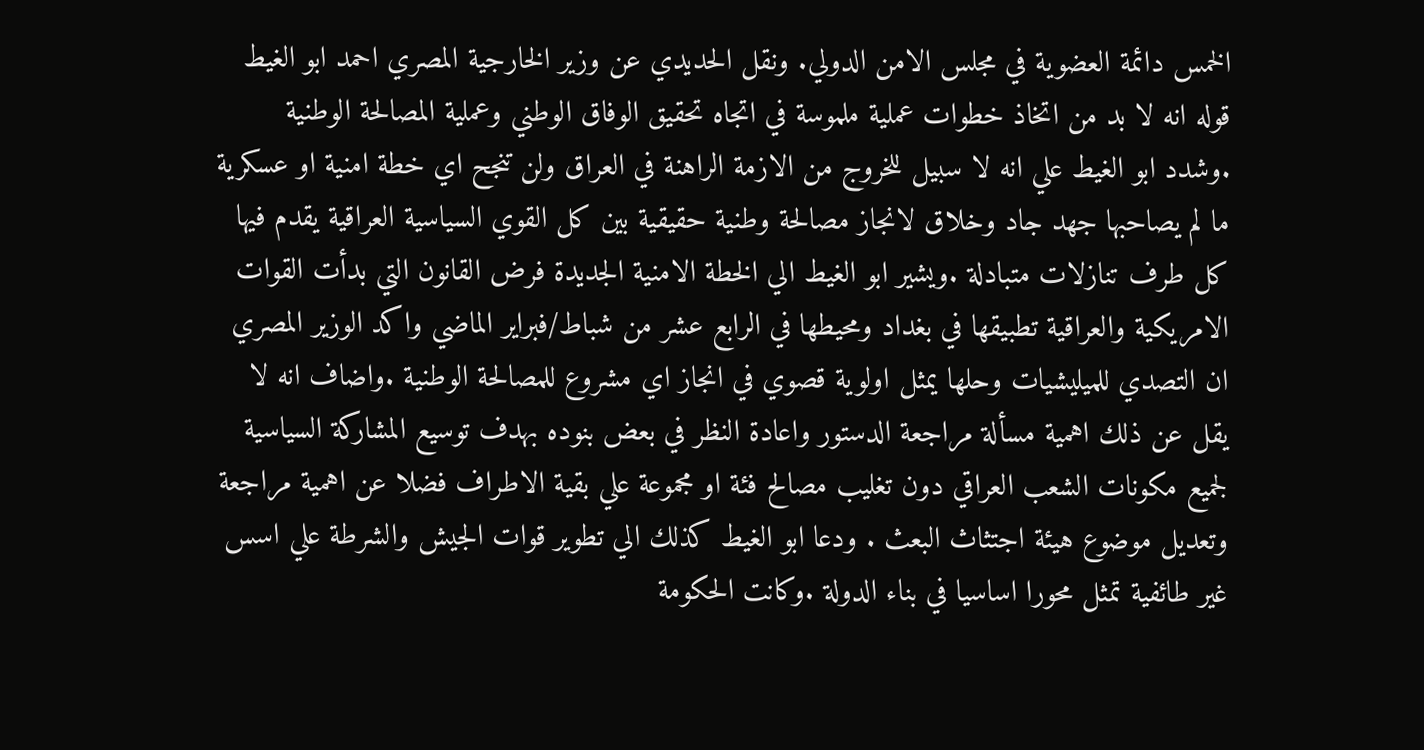الخمس دائمة العضوية في مجلس الامن الدولي. ونقل الحديدي عن وزير الخارجية المصري احمد ابو الغيط قوله انه لا بد من اتخاذ خطوات عملية ملموسة في اتجاه تحقيق الوفاق الوطني وعملية المصالحة الوطنية .وشدد ابو الغيط علي انه لا سبيل للخروج من الازمة الراهنة في العراق ولن تنجح اي خطة امنية او عسكرية ما لم يصاحبها جهد جاد وخلاق لانجاز مصالحة وطنية حقيقية بين كل القوي السياسية العراقية يقدم فيها كل طرف تنازلات متبادلة .ويشير ابو الغيط الي الخطة الامنية الجديدة فرض القانون التي بدأت القوات الامريكية والعراقية تطبيقها في بغداد ومحيطها في الرابع عشر من شباط/فبراير الماضي واكد الوزير المصري ان التصدي للميليشيات وحلها يمثل اولوية قصوي في انجاز اي مشروع للمصالحة الوطنية .واضاف انه لا يقل عن ذلك اهمية مسألة مراجعة الدستور واعادة النظر في بعض بنوده بهدف توسيع المشاركة السياسية لجميع مكونات الشعب العراقي دون تغليب مصالح فئة او مجموعة علي بقية الاطراف فضلا عن اهمية مراجعة وتعديل موضوع هيئة اجتثاث البعث . ودعا ابو الغيط كذلك الي تطوير قوات الجيش والشرطة علي اسس غير طائفية تمثل محورا اساسيا في بناء الدولة .وكانت الحكومة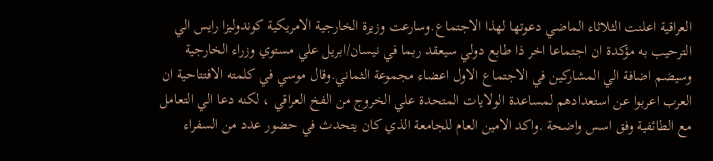العراقية اعلنت الثلاثاء الماضي دعوتها لهذا الاجتماع.وسارعت وزيرة الخارجية الامريكية كوندوليزا رايس الي الترحيب به مؤكدة ان اجتماعا اخر ذا طابع دولي سيعقد ربما في نيسان/ابريل علي مستوي وزراء الخارجية وسيضم اضافة الي المشاركين في الاجتماع الاول اعضاء مجموعة الثماني.وقال موسي في كلمته الافتتاحية ان العرب اعربوا عن استعدادهم لمساعدة الولايات المتحدة علي الخروج من الفخ العراقي ، لكنه دعا الي التعامل مع الطائفية وفق اسس واضحة .واكد الامين العام للجامعة الذي كان يتحدث في حضور عدد من السفراء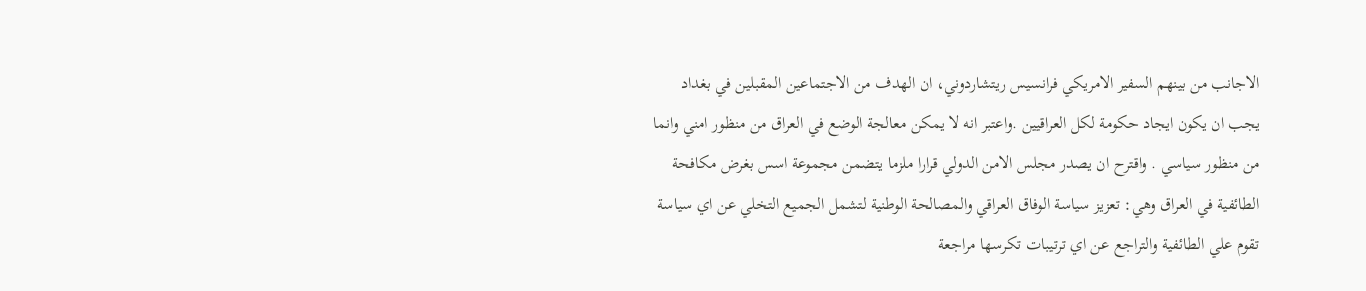الاجانب من بينهم السفير الامريكي فرانسيس ريتشاردوني، ان الهدف من الاجتماعين المقبلين في بغداد يجب ان يكون ايجاد حكومة لكل العراقيين .واعتبر انه لا يمكن معالجة الوضع في العراق من منظور امني وانما من منظور سياسي . واقترح ان يصدر مجلس الامن الدولي قرارا ملزما يتضمن مجموعة اسس بغرض مكافحة الطائفية في العراق وهي: تعزيز سياسة الوفاق العراقي والمصالحة الوطنية لتشمل الجميع التخلي عن اي سياسة تقوم علي الطائفية والتراجع عن اي ترتيبات تكرسها مراجعة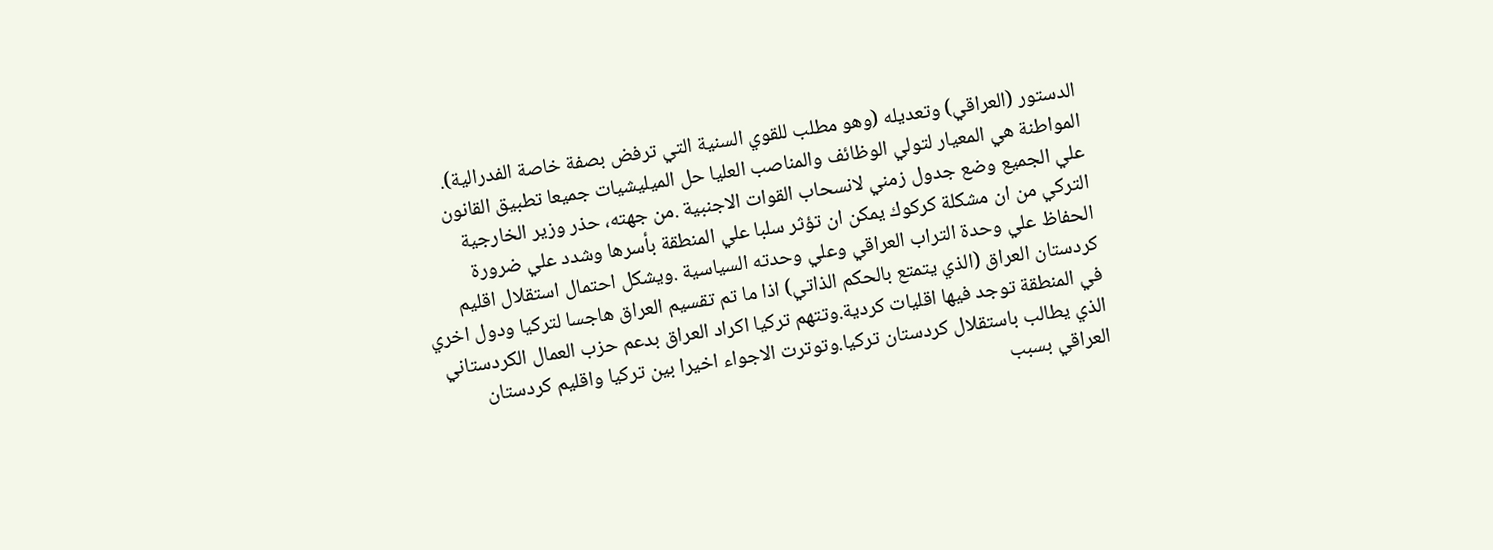الدستور (العراقي) وتعديله (وهو مطلب للقوي السنية التي ترفض بصفة خاصة الفدرالية). المواطنة هي المعيار لتولي الوظائف والمناصب العليا حل الميليشيات جميعا تطبيق القانون علي الجميع وضع جدول زمني لانسحاب القوات الاجنبية .من جهته، حذر وزير الخارجية التركي من ان مشكلة كركوك يمكن ان تؤثر سلبا علي المنطقة بأسرها وشدد علي ضرورة الحفاظ علي وحدة التراب العراقي وعلي وحدته السياسية .ويشكل احتمال استقلال اقليم كردستان العراق (الذي يتمتع بالحكم الذاتي) اذا ما تم تقسيم العراق هاجسا لتركيا ودول اخري في المنطقة توجد فيها اقليات كردية.وتتهم تركيا اكراد العراق بدعم حزب العمال الكردستاني الذي يطالب باستقلال كردستان تركيا.وتوترت الاجواء اخيرا بين تركيا واقليم كردستان العراقي بسبب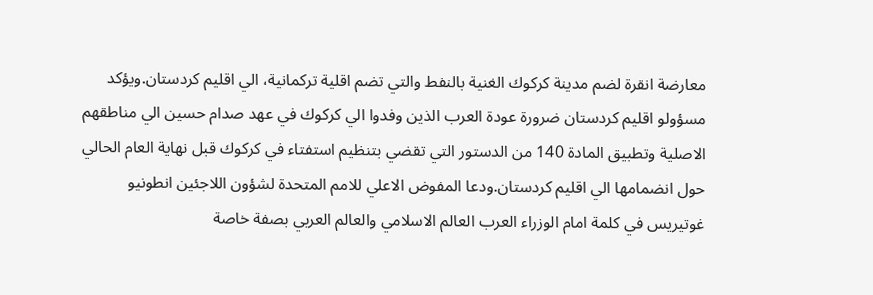معارضة انقرة لضم مدينة كركوك الغنية بالنفط والتي تضم اقلية تركمانية، الي اقليم كردستان.ويؤكد مسؤولو اقليم كردستان ضرورة عودة العرب الذين وفدوا الي كركوك في عهد صدام حسين الي مناطقهم الاصلية وتطبيق المادة 140 من الدستور التي تقضي بتنظيم استفتاء في كركوك قبل نهاية العام الحالي حول انضمامها الي اقليم كردستان.ودعا المفوض الاعلي للامم المتحدة لشؤون اللاجئين انطونيو غوتيريس في كلمة امام الوزراء العرب العالم الاسلامي والعالم العربي بصفة خاصة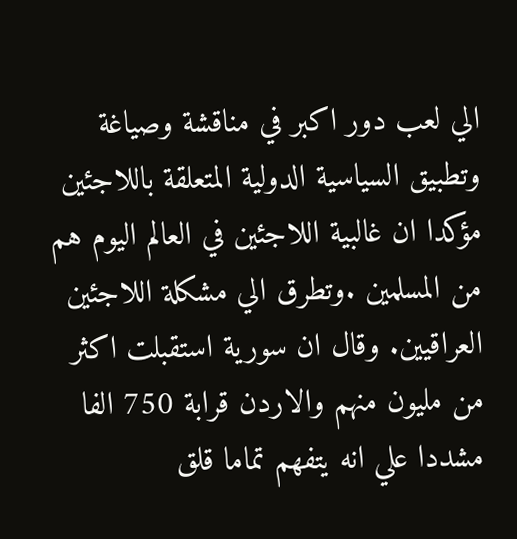الي لعب دور اكبر في مناقشة وصياغة وتطبيق السياسية الدولية المتعلقة باللاجئين مؤكدا ان غالبية اللاجئين في العالم اليوم هم من المسلمين .وتطرق الي مشكلة اللاجئين العراقيين. وقال ان سورية استقبلت اكثر من مليون منهم والاردن قرابة 750 الفا مشددا علي انه يتفهم تماما قلق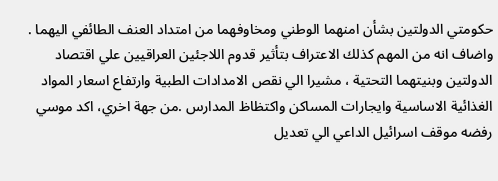حكومتي الدولتين بشأن امنهما الوطني ومخاوفهما من امتداد العنف الطائفي اليهما . واضاف انه من المهم كذلك الاعتراف بتأثير قدوم اللاجئين العراقيين علي اقتصاد الدولتين وبنيتهما التحتية ، مشيرا الي نقص الامدادات الطبية وارتفاع اسعار المواد الغذائية الاساسية وايجارات المساكن واكتظاظ المدارس .من جهة اخري، اكد موسي رفضه موقف اسرائيل الداعي الي تعديل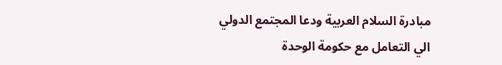مبادرة السلام العربية ودعا المجتمع الدولي الي التعامل مع حكومة الوحدة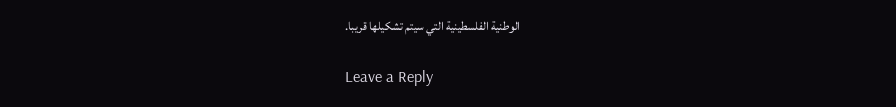الوطنية الفلسطينية التي سيتم تشكيلها قريبا.

Leave a Reply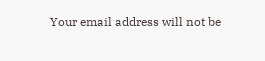Your email address will not be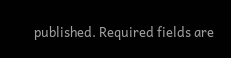published. Required fields are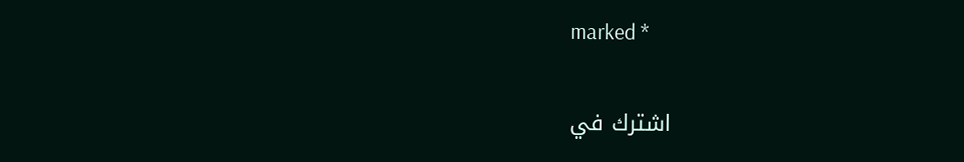marked *

اشترك في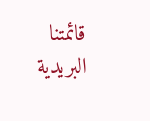قائمتنا البريدية